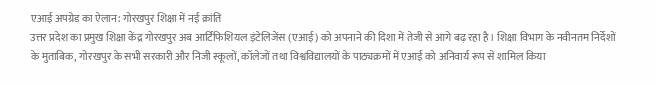एआई अपग्रेड का ऐलान: गोरखपुर शिक्षा में नई क्रांति
उत्तर प्रदेश का प्रमुख शिक्षा केंद्र गोरखपुर अब आर्टिफिशियल इंटेलिजेंस (एआई) को अपनाने की दिशा में तेजी से आगे बढ़ रहा है। शिक्षा विभाग के नवीनतम निर्देशों के मुताबिक, गोरखपुर के सभी सरकारी और निजी स्कूलों, कॉलेजों तथा विश्वविद्यालयों के पाठ्यक्रमों में एआई को अनिवार्य रूप से शामिल किया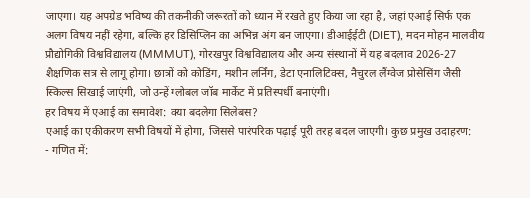जाएगा। यह अपग्रेड भविष्य की तकनीकी जरूरतों को ध्यान में रखते हुए किया जा रहा है, जहां एआई सिर्फ एक अलग विषय नहीं रहेगा, बल्कि हर डिसिप्लिन का अभिन्न अंग बन जाएगा। डीआईईटी (DIET), मदन मोहन मालवीय प्रौद्योगिकी विश्वविद्यालय (MMMUT), गोरखपुर विश्वविद्यालय और अन्य संस्थानों में यह बदलाव 2026-27 शैक्षणिक सत्र से लागू होगा। छात्रों को कोडिंग, मशीन लर्निंग, डेटा एनालिटिक्स, नैचुरल लैंग्वेज प्रोसेसिंग जैसी स्किल्स सिखाई जाएंगी, जो उन्हें ग्लोबल जॉब मार्केट में प्रतिस्पर्धी बनाएंगी।
हर विषय में एआई का समावेश: क्या बदलेगा सिलेबस?
एआई का एकीकरण सभी विषयों में होगा, जिससे पारंपरिक पढ़ाई पूरी तरह बदल जाएगी। कुछ प्रमुख उदाहरण:
- गणित में: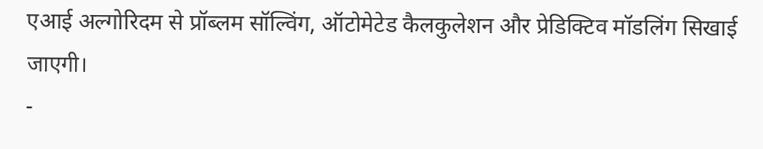एआई अल्गोरिदम से प्रॉब्लम सॉल्विंग, ऑटोमेटेड कैलकुलेशन और प्रेडिक्टिव मॉडलिंग सिखाई जाएगी।
-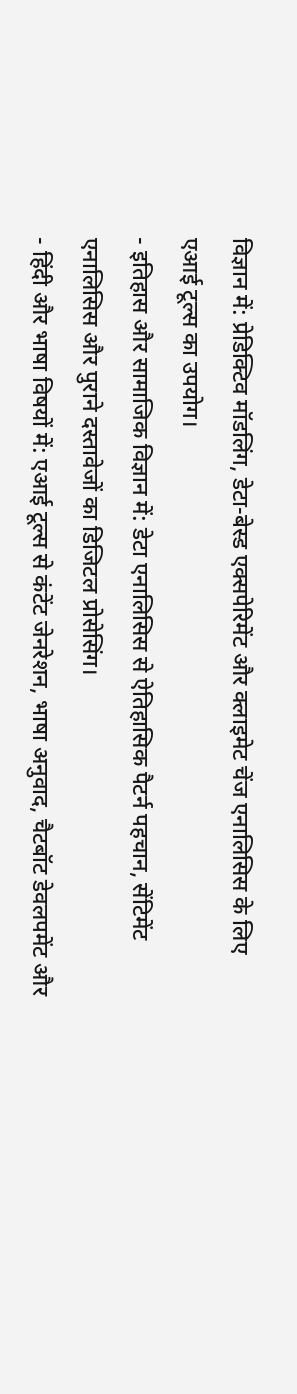विज्ञान में: प्रेडिक्टिव मॉडलिंग, डेटा-बेस्ड एक्सपेरिमेंट और क्लाइमेट चेंज एनालिसिस के लिए एआई टूल्स का उपयोग।
- इतिहास और सामाजिक विज्ञान में: डेटा एनालिसिस से ऐतिहासिक पैटर्न पहचान, सेंटिमेंट एनालिसिस और पुराने दस्तावेजों का डिजिटल प्रोसेसिंग।
- हिंदी और भाषा विषयों में: एआई टूल्स से कंटेंट जेनरेशन, भाषा अनुवाद, चैटबॉट डेवलपमेंट और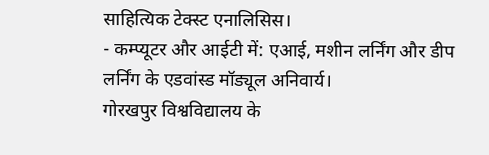साहित्यिक टेक्स्ट एनालिसिस।
- कम्प्यूटर और आईटी में: एआई, मशीन लर्निंग और डीप लर्निंग के एडवांस्ड मॉड्यूल अनिवार्य।
गोरखपुर विश्वविद्यालय के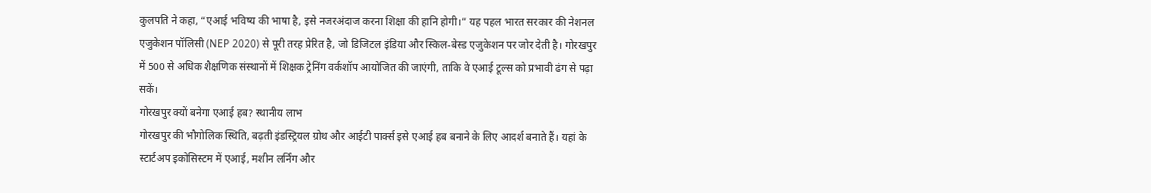कुलपति ने कहा, “एआई भविष्य की भाषा है, इसे नजरअंदाज करना शिक्षा की हानि होगी।” यह पहल भारत सरकार की नेशनल एजुकेशन पॉलिसी (NEP 2020) से पूरी तरह प्रेरित है, जो डिजिटल इंडिया और स्किल-बेस्ड एजुकेशन पर जोर देती है। गोरखपुर में 500 से अधिक शैक्षणिक संस्थानों में शिक्षक ट्रेनिंग वर्कशॉप आयोजित की जाएंगी, ताकि वे एआई टूल्स को प्रभावी ढंग से पढ़ा सकें।
गोरखपुर क्यों बनेगा एआई हब? स्थानीय लाभ
गोरखपुर की भौगोलिक स्थिति, बढ़ती इंडस्ट्रियल ग्रोथ और आईटी पार्क्स इसे एआई हब बनाने के लिए आदर्श बनाते हैं। यहां के स्टार्टअप इकोसिस्टम में एआई, मशीन लर्निंग और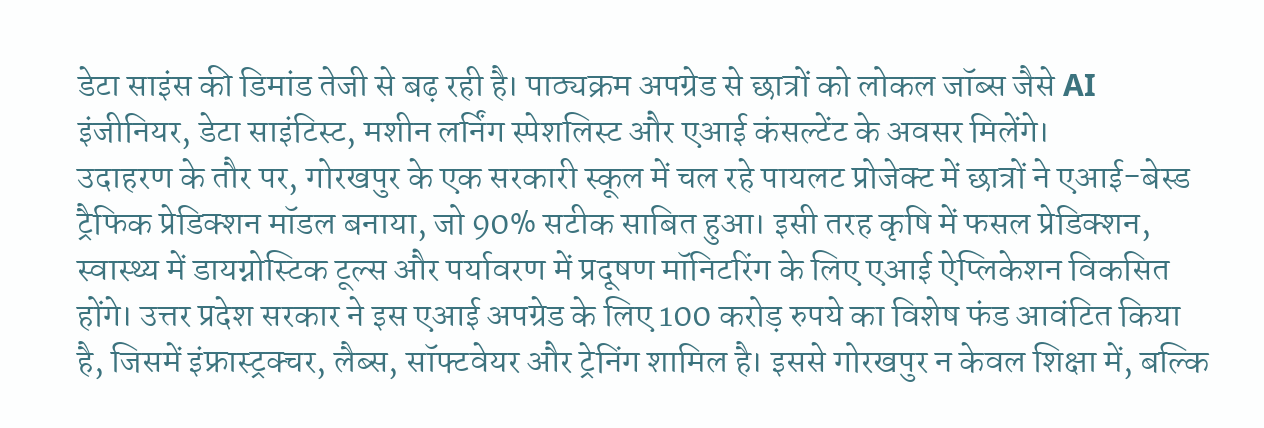डेटा साइंस की डिमांड तेजी से बढ़ रही है। पाठ्यक्रम अपग्रेड से छात्रों को लोकल जॉब्स जैसे AI इंजीनियर, डेटा साइंटिस्ट, मशीन लर्निंग स्पेशलिस्ट और एआई कंसल्टेंट के अवसर मिलेंगे।
उदाहरण के तौर पर, गोरखपुर के एक सरकारी स्कूल में चल रहे पायलट प्रोजेक्ट में छात्रों ने एआई-बेस्ड ट्रैफिक प्रेडिक्शन मॉडल बनाया, जो 90% सटीक साबित हुआ। इसी तरह कृषि में फसल प्रेडिक्शन, स्वास्थ्य में डायग्नोस्टिक टूल्स और पर्यावरण में प्रदूषण मॉनिटरिंग के लिए एआई ऐप्लिकेशन विकसित होंगे। उत्तर प्रदेश सरकार ने इस एआई अपग्रेड के लिए 100 करोड़ रुपये का विशेष फंड आवंटित किया है, जिसमें इंफ्रास्ट्रक्चर, लैब्स, सॉफ्टवेयर और ट्रेनिंग शामिल है। इससे गोरखपुर न केवल शिक्षा में, बल्कि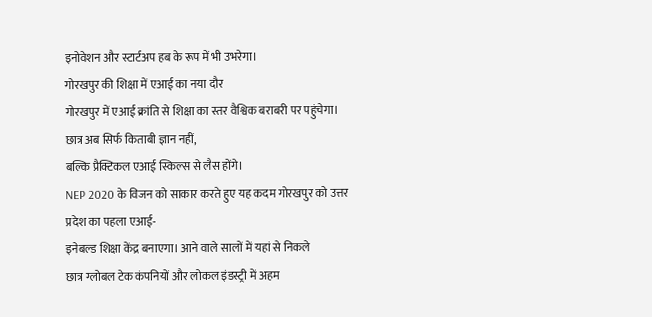इनोवेशन और स्टार्टअप हब के रूप में भी उभरेगा।
गोरखपुर की शिक्षा में एआई का नया दौर
गोरखपुर में एआई क्रांति से शिक्षा का स्तर वैश्विक बराबरी पर पहुंचेगा। छात्र अब सिर्फ किताबी ज्ञान नहीं,
बल्कि प्रैक्टिकल एआई स्किल्स से लैस होंगे।
NEP 2020 के विजन को साकार करते हुए यह कदम गोरखपुर को उत्तर प्रदेश का पहला एआई-
इनेबल्ड शिक्षा केंद्र बनाएगा। आने वाले सालों में यहां से निकले
छात्र ग्लोबल टेक कंपनियों और लोकल इंडस्ट्री में अहम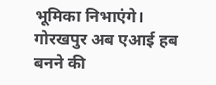भूमिका निभाएंगे।
गोरखपुर अब एआई हब बनने की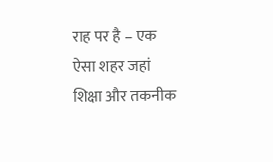राह पर है – एक ऐसा शहर जहां शिक्षा और तकनीक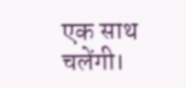एक साथ चलेंगी।